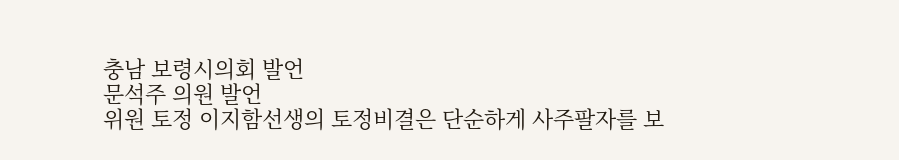충남 보령시의회 발언
문석주 의원 발언
위원 토정 이지함선생의 토정비결은 단순하게 사주팔자를 보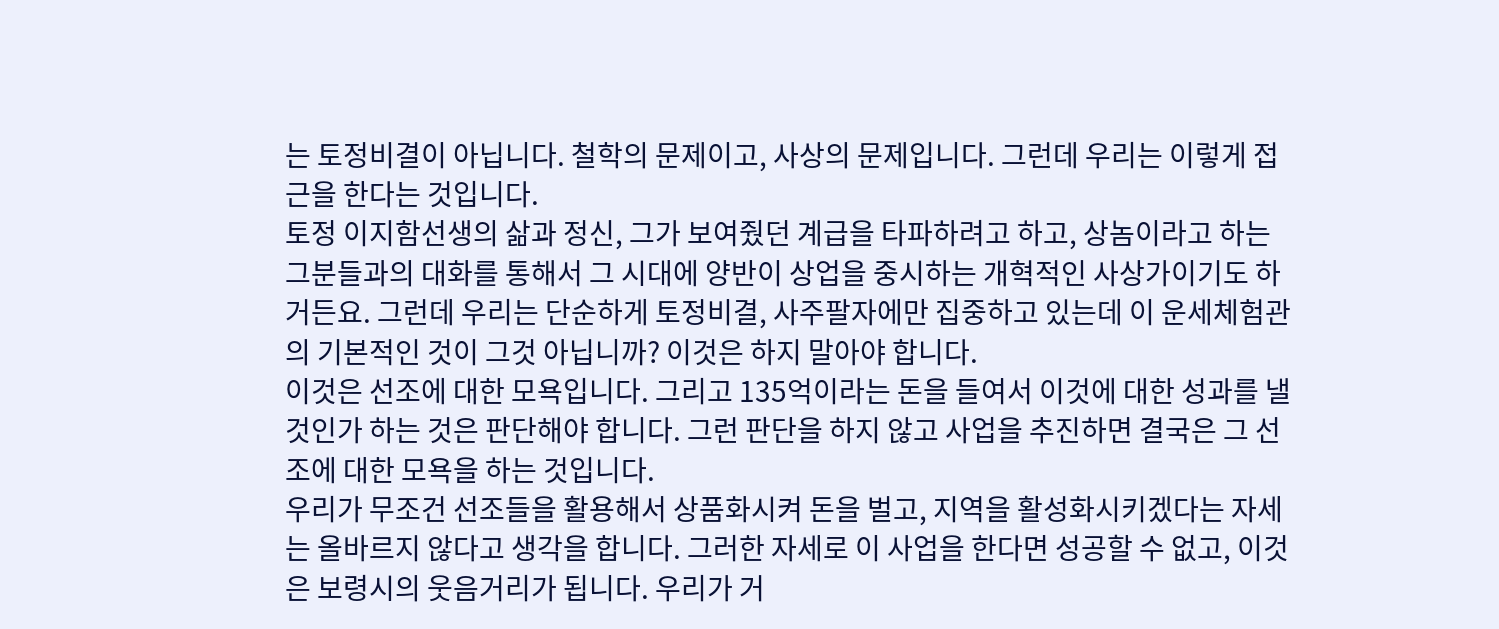는 토정비결이 아닙니다. 철학의 문제이고, 사상의 문제입니다. 그런데 우리는 이렇게 접근을 한다는 것입니다.
토정 이지함선생의 삶과 정신, 그가 보여줬던 계급을 타파하려고 하고, 상놈이라고 하는 그분들과의 대화를 통해서 그 시대에 양반이 상업을 중시하는 개혁적인 사상가이기도 하거든요. 그런데 우리는 단순하게 토정비결, 사주팔자에만 집중하고 있는데 이 운세체험관의 기본적인 것이 그것 아닙니까? 이것은 하지 말아야 합니다.
이것은 선조에 대한 모욕입니다. 그리고 135억이라는 돈을 들여서 이것에 대한 성과를 낼 것인가 하는 것은 판단해야 합니다. 그런 판단을 하지 않고 사업을 추진하면 결국은 그 선조에 대한 모욕을 하는 것입니다.
우리가 무조건 선조들을 활용해서 상품화시켜 돈을 벌고, 지역을 활성화시키겠다는 자세는 올바르지 않다고 생각을 합니다. 그러한 자세로 이 사업을 한다면 성공할 수 없고, 이것은 보령시의 웃음거리가 됩니다. 우리가 거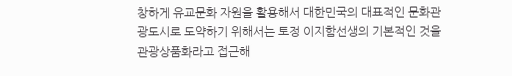창하게 유교문화 자원을 활용해서 대한민국의 대표적인 문화관광도시로 도약하기 위해서는 토정 이지함선생의 기본적인 것을 관광상품화라고 접근해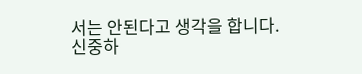서는 안된다고 생각을 합니다.
신중하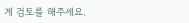게 검토를 해주세요.